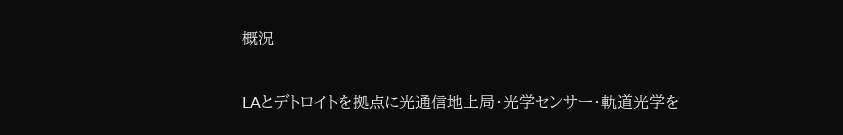概況

LAとデトロイトを拠点に光通信地上局・光学センサー・軌道光学を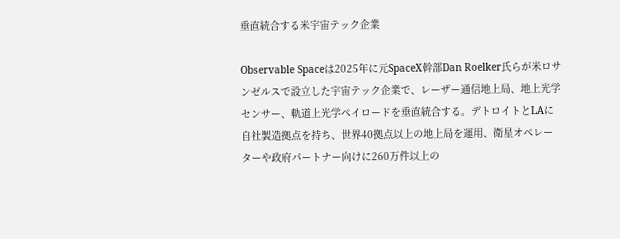垂直統合する米宇宙テック企業

Observable Spaceは2025年に元SpaceX幹部Dan Roelker氏らが米ロサンゼルスで設立した宇宙テック企業で、レーザー通信地上局、地上光学センサー、軌道上光学ペイロードを垂直統合する。デトロイトとLAに自社製造拠点を持ち、世界40拠点以上の地上局を運用、衛星オペレーターや政府パートナー向けに260万件以上の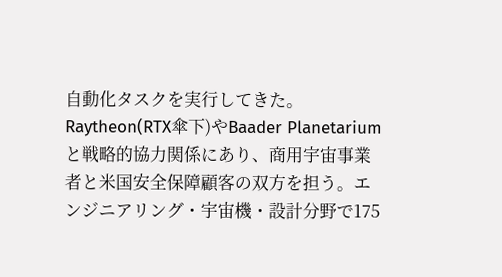自動化タスクを実行してきた。Raytheon(RTX傘下)やBaader Planetariumと戦略的協力関係にあり、商用宇宙事業者と米国安全保障顧客の双方を担う。エンジニアリング・宇宙機・設計分野で175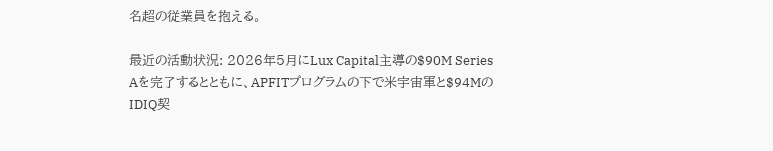名超の従業員を抱える。

最近の活動状況: 2026年5月にLux Capital主導の$90M Series Aを完了するとともに、APFITプログラムの下で米宇宙軍と$94MのIDIQ契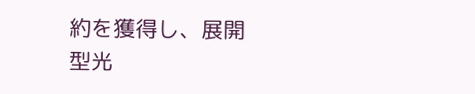約を獲得し、展開型光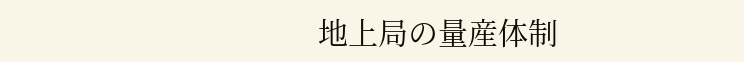地上局の量産体制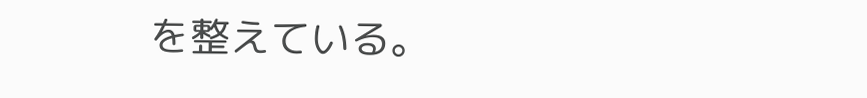を整えている。